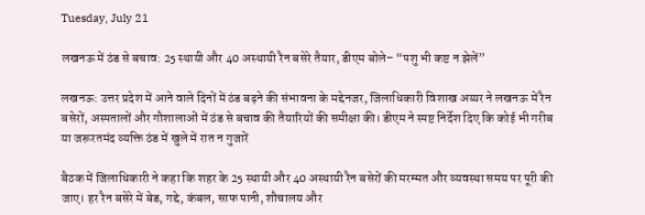Tuesday, July 21

लखनऊ में ठंड से बचाव: 25 स्थायी और 40 अस्थायी रैन बसेरे तैयार, डीएम बोले– “पशु भी कष्ट न झेलें”

लखनऊ: उत्तर प्रदेश में आने वाले दिनों में ठंड बढ़ने की संभावना के मद्देनजर, जिलाधिकारी विशाख अय्यर ने लखनऊ में रैन बसेरों, अस्पतालों और गौशालाओं में ठंड से बचाव की तैयारियों की समीक्षा की। डीएम ने स्पष्ट निर्देश दिए कि कोई भी गरीब या जरूरतमंद व्यक्ति ठंड में खुले में रात न गुजारें

बैठक में जिलाधिकारी ने कहा कि शहर के 25 स्थायी और 40 अस्थायी रैन बसेरों की मरम्मत और व्यवस्था समय पर पूरी की जाए। हर रैन बसेरे में बेड, गद्दे, कंबल, साफ पानी, शौचालय और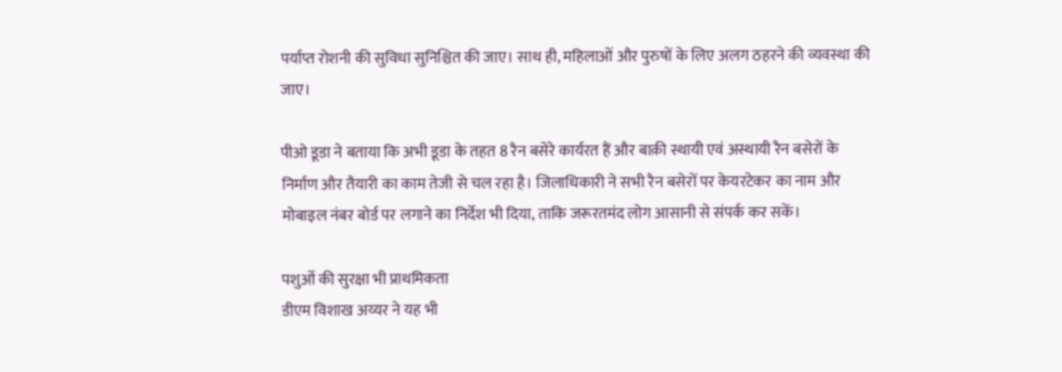पर्याप्त रोशनी की सुविधा सुनिश्चित की जाए। साथ ही, महिलाओं और पुरुषों के लिए अलग ठहरने की व्यवस्था की जाए।

पीओ डूडा ने बताया कि अभी डूडा के तहत 8 रैन बसेरे कार्यरत हैं और बाक़ी स्थायी एवं अस्थायी रैन बसेरों के निर्माण और तैयारी का काम तेजी से चल रहा है। जिलाधिकारी ने सभी रैन बसेरों पर केयरटेकर का नाम और मोबाइल नंबर बोर्ड पर लगाने का निर्देश भी दिया, ताकि जरूरतमंद लोग आसानी से संपर्क कर सकें।

पशुओं की सुरक्षा भी प्राथमिकता
डीएम विशाख अय्यर ने यह भी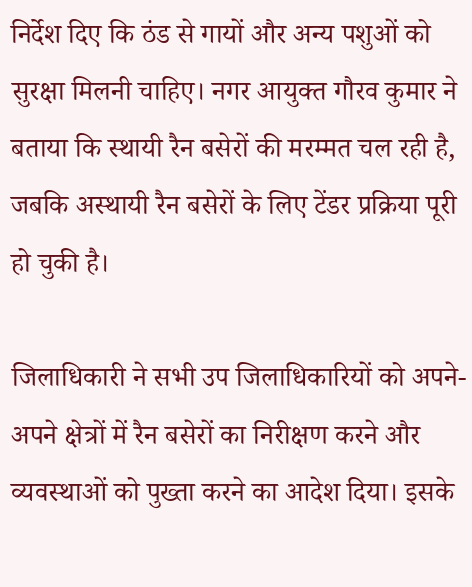निर्देश दिए कि ठंड से गायों और अन्य पशुओं को सुरक्षा मिलनी चाहिए। नगर आयुक्त गौरव कुमार ने बताया कि स्थायी रैन बसेरों की मरम्मत चल रही है, जबकि अस्थायी रैन बसेरों के लिए टेंडर प्रक्रिया पूरी हो चुकी है।

जिलाधिकारी ने सभी उप जिलाधिकारियों को अपने-अपने क्षेत्रों में रैन बसेरों का निरीक्षण करने और व्यवस्थाओं को पुख्ता करने का आदेश दिया। इसके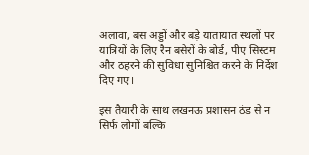अलावा, बस अड्डों और बड़े यातायात स्थलों पर यात्रियों के लिए रैन बसेरों के बोर्ड, पीए सिस्टम और ठहरने की सुविधा सुनिश्चित करने के निर्देश दिए गए।

इस तैयारी के साथ लखनऊ प्रशासन ठंड से न सिर्फ लोगों बल्कि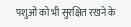पशुओं को भी सुरक्षित रखने के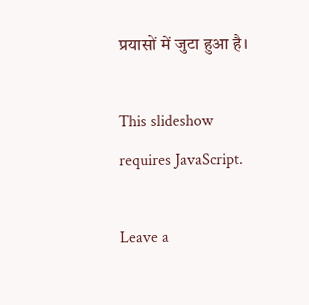प्रयासों में जुटा हुआ है।

This slideshow requires JavaScript.

Leave a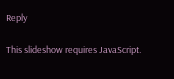Reply

This slideshow requires JavaScript.